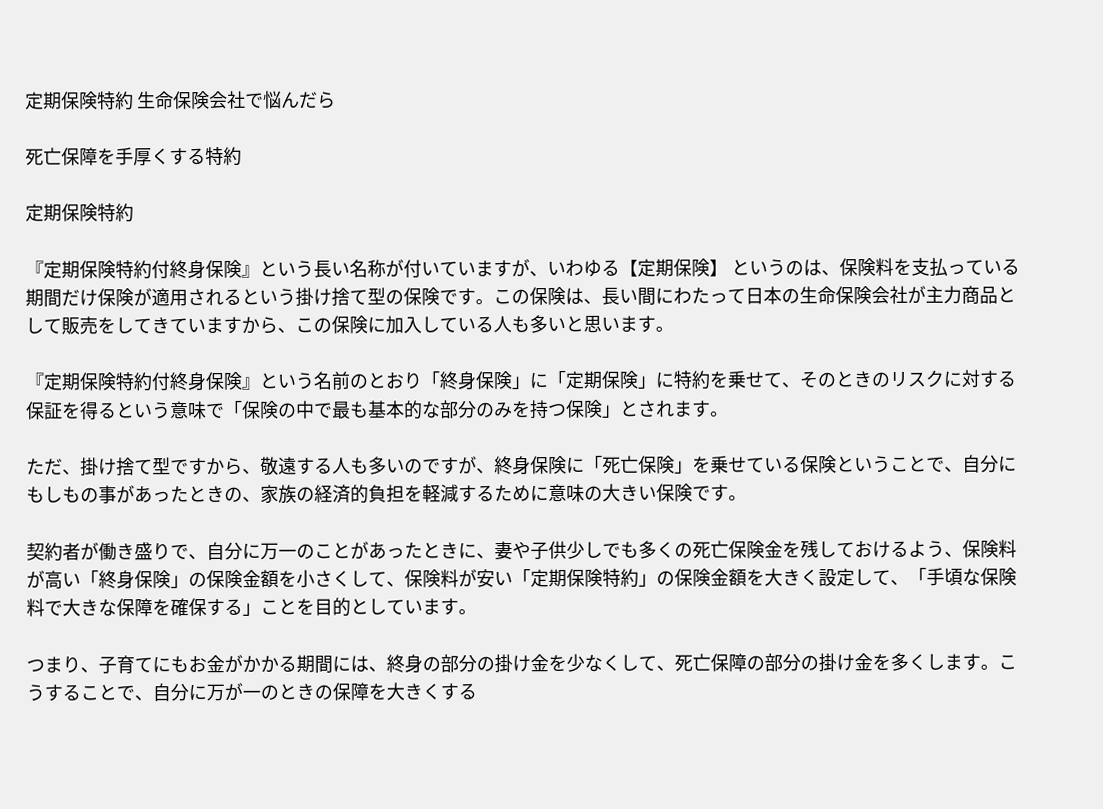定期保険特約 生命保険会社で悩んだら

死亡保障を手厚くする特約

定期保険特約

『定期保険特約付終身保険』という長い名称が付いていますが、いわゆる【定期保険】 というのは、保険料を支払っている期間だけ保険が適用されるという掛け捨て型の保険です。この保険は、長い間にわたって日本の生命保険会社が主力商品として販売をしてきていますから、この保険に加入している人も多いと思います。

『定期保険特約付終身保険』という名前のとおり「終身保険」に「定期保険」に特約を乗せて、そのときのリスクに対する保証を得るという意味で「保険の中で最も基本的な部分のみを持つ保険」とされます。

ただ、掛け捨て型ですから、敬遠する人も多いのですが、終身保険に「死亡保険」を乗せている保険ということで、自分にもしもの事があったときの、家族の経済的負担を軽減するために意味の大きい保険です。

契約者が働き盛りで、自分に万一のことがあったときに、妻や子供少しでも多くの死亡保険金を残しておけるよう、保険料が高い「終身保険」の保険金額を小さくして、保険料が安い「定期保険特約」の保険金額を大きく設定して、「手頃な保険料で大きな保障を確保する」ことを目的としています。

つまり、子育てにもお金がかかる期間には、終身の部分の掛け金を少なくして、死亡保障の部分の掛け金を多くします。こうすることで、自分に万が一のときの保障を大きくする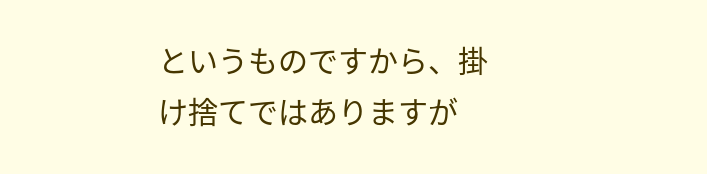というものですから、掛け捨てではありますが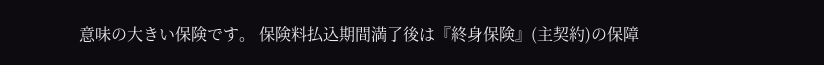意味の大きい保険です。 保険料払込期間満了後は『終身保険』(主契約)の保障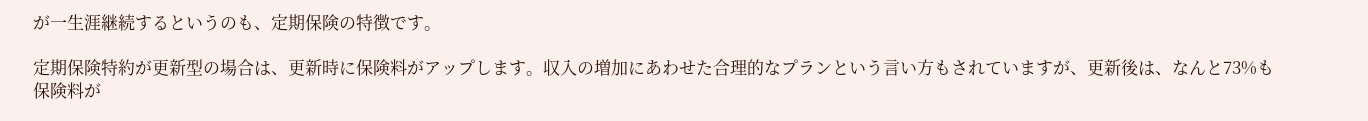が一生涯継続するというのも、定期保険の特徴です。

定期保険特約が更新型の場合は、更新時に保険料がアップします。収入の増加にあわせた合理的なプランという言い方もされていますが、更新後は、なんと73%も保険料が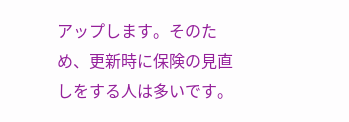アップします。そのため、更新時に保険の見直しをする人は多いです。